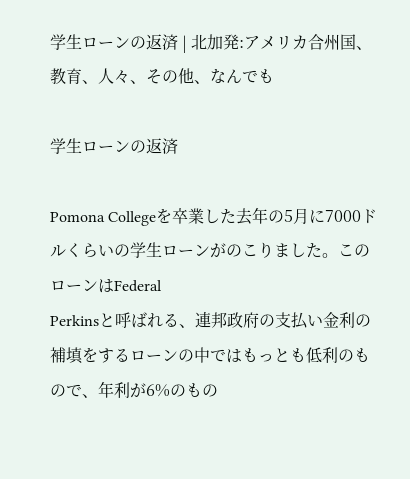学生ローンの返済 | 北加発:アメリカ合州国、教育、人々、その他、なんでも

学生ローンの返済

Pomona Collegeを卒業した去年の5月に7000ドルくらいの学生ローンがのこりました。このローンはFederal
Perkinsと呼ばれる、連邦政府の支払い金利の補填をするローンの中ではもっとも低利のもので、年利が6%のもの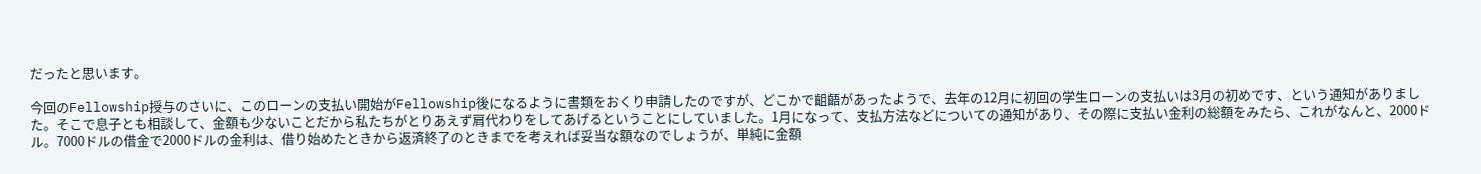だったと思います。

今回のFellowship授与のさいに、このローンの支払い開始がFellowship後になるように書類をおくり申請したのですが、どこかで齟齬があったようで、去年の12月に初回の学生ローンの支払いは3月の初めです、という通知がありました。そこで息子とも相談して、金額も少ないことだから私たちがとりあえず肩代わりをしてあげるということにしていました。1月になって、支払方法などについての通知があり、その際に支払い金利の総額をみたら、これがなんと、2000ドル。7000ドルの借金で2000ドルの金利は、借り始めたときから返済終了のときまでを考えれば妥当な額なのでしょうが、単純に金額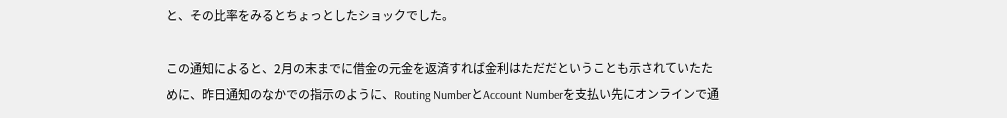と、その比率をみるとちょっとしたショックでした。

この通知によると、2月の末までに借金の元金を返済すれば金利はただだということも示されていたために、昨日通知のなかでの指示のように、Routing NumberとAccount Numberを支払い先にオンラインで通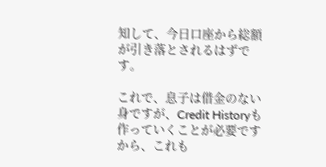知して、今日口座から総額が引き落とされるはずです。

これで、息子は借金のない身ですが、Credit Historyも作っていくことが必要ですから、これも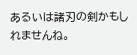あるいは諸刃の剣かもしれませんね。